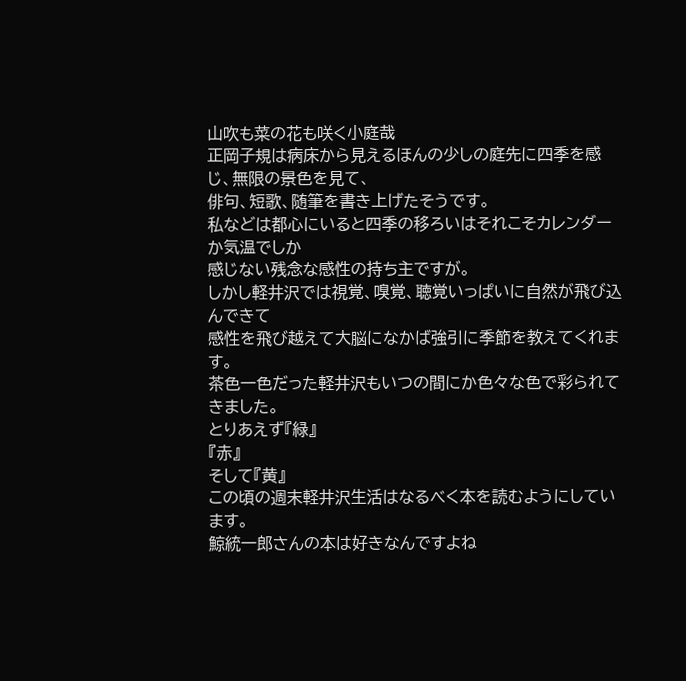山吹も菜の花も咲く小庭哉
正岡子規は病床から見えるほんの少しの庭先に四季を感じ、無限の景色を見て、
俳句、短歌、随筆を書き上げたそうです。
私などは都心にいると四季の移ろいはそれこそカレンダーか気温でしか
感じない残念な感性の持ち主ですが。
しかし軽井沢では視覚、嗅覚、聴覚いっぱいに自然が飛び込んできて
感性を飛び越えて大脳になかば強引に季節を教えてくれます。
茶色一色だった軽井沢もいつの間にか色々な色で彩られてきました。
とりあえず『緑』
『赤』
そして『黄』
この頃の週末軽井沢生活はなるべく本を読むようにしています。
鯨統一郎さんの本は好きなんですよね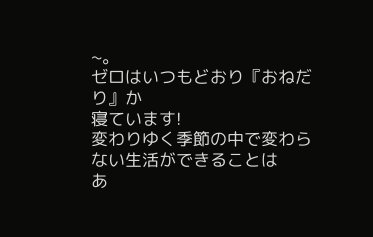~。
ゼロはいつもどおり『おねだり』か
寝ています!
変わりゆく季節の中で変わらない生活ができることは
あ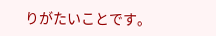りがたいことです。